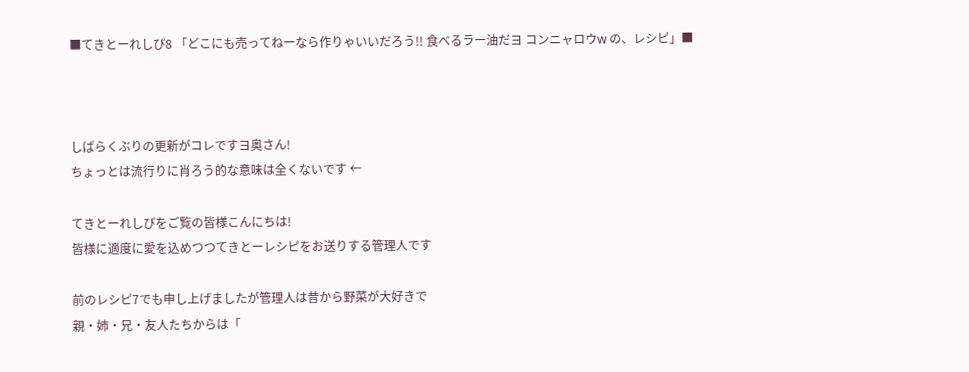■てきとーれしぴ8 「どこにも売ってねーなら作りゃいいだろう!! 食べるラー油だヨ コンニャロウw の、レシピ」■



しばらくぶりの更新がコレですヨ奥さん!
ちょっとは流行りに肖ろう的な意味は全くないです ←

てきとーれしぴをご覧の皆様こんにちは!
皆様に適度に愛を込めつつてきとーレシピをお送りする管理人です

前のレシピ7でも申し上げましたが管理人は昔から野菜が大好きで
親・姉・兄・友人たちからは「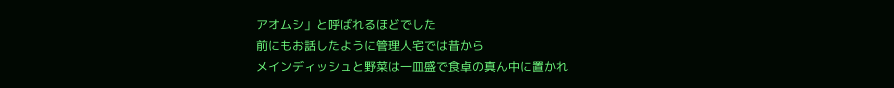アオムシ」と呼ばれるほどでした
前にもお話したように管理人宅では昔から
メインディッシュと野菜は一皿盛で食卓の真ん中に置かれ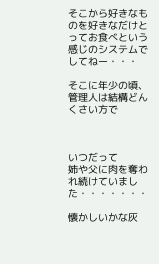そこから好きなものを好きなだけとってお食べという感じのシステムでしてねー・・・

そこに年少の頃、管理人は結構どんくさい方で



いつだって
姉や父に肉を奪われ続けていました・・・・・・・

懐かしいかな灰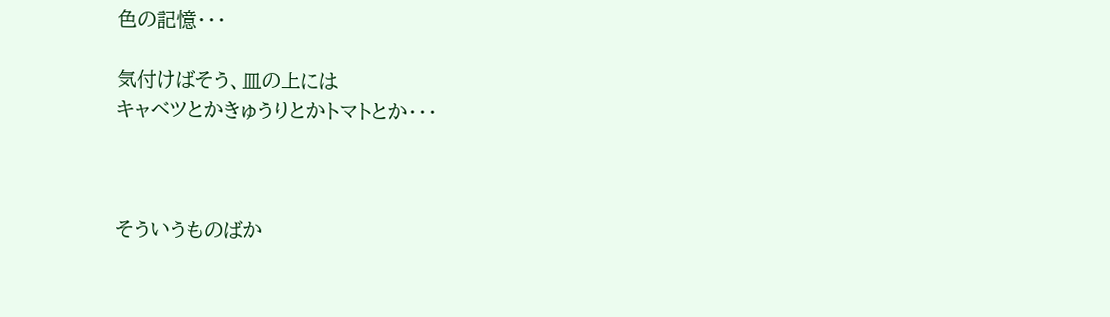色の記憶・・・

気付けばそう、皿の上には
キャベツとかきゅうりとかトマトとか・・・



そういうものばか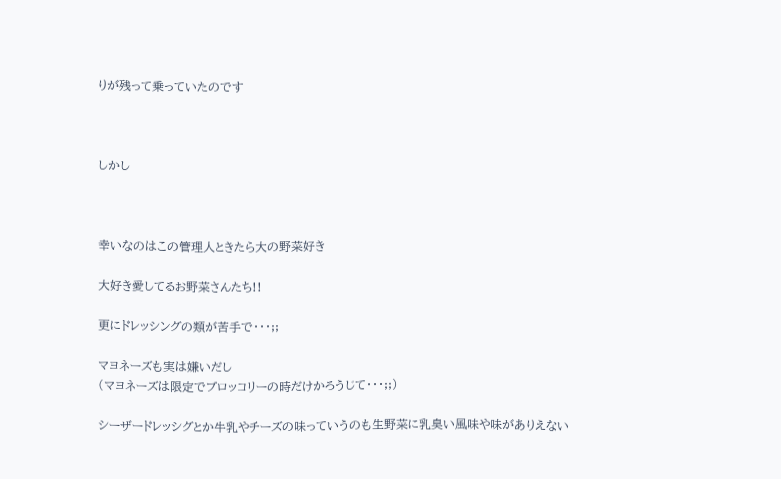りが残って乗っていたのです



しかし



幸いなのはこの管理人ときたら大の野菜好き

大好き愛してるお野菜さんたち!!

更にドレッシングの類が苦手で・・・;;

マヨネーズも実は嫌いだし
(マヨネーズは限定でブロッコリーの時だけかろうじて・・・;;)

シーザードレッシグとか牛乳やチーズの味っていうのも生野菜に乳臭い風味や味がありえない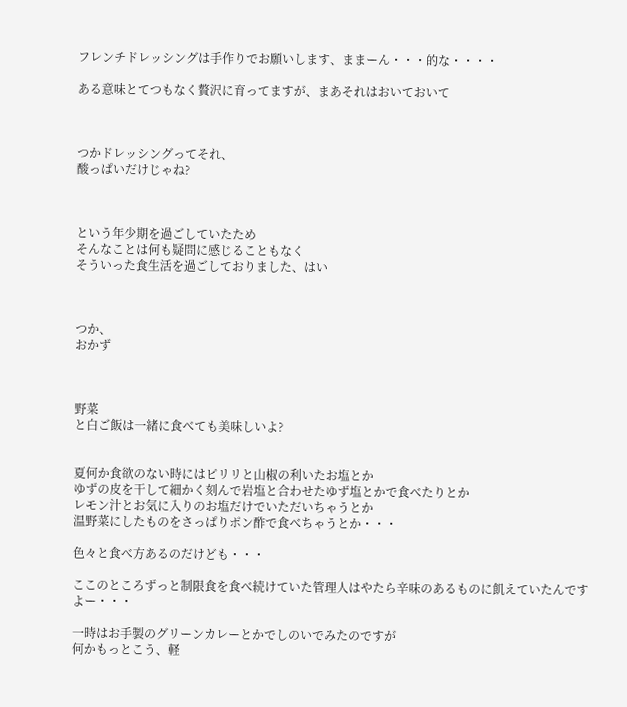フレンチドレッシングは手作りでお願いします、ままーん・・・的な・・・・

ある意味とてつもなく贅沢に育ってますが、まあそれはおいておいて



つかドレッシングってそれ、
酸っぱいだけじゃね?



という年少期を過ごしていたため
そんなことは何も疑問に感じることもなく
そういった食生活を過ごしておりました、はい



つか、
おかず



野菜
と白ご飯は一緒に食べても美味しいよ?


夏何か食欲のない時にはピリリと山椒の利いたお塩とか
ゆずの皮を干して細かく刻んで岩塩と合わせたゆず塩とかで食べたりとか
レモン汁とお気に入りのお塩だけでいただいちゃうとか
温野菜にしたものをさっぱりポン酢で食べちゃうとか・・・

色々と食べ方あるのだけども・・・

ここのところずっと制限食を食べ続けていた管理人はやたら辛味のあるものに飢えていたんですよー・・・

一時はお手製のグリーンカレーとかでしのいでみたのですが
何かもっとこう、軽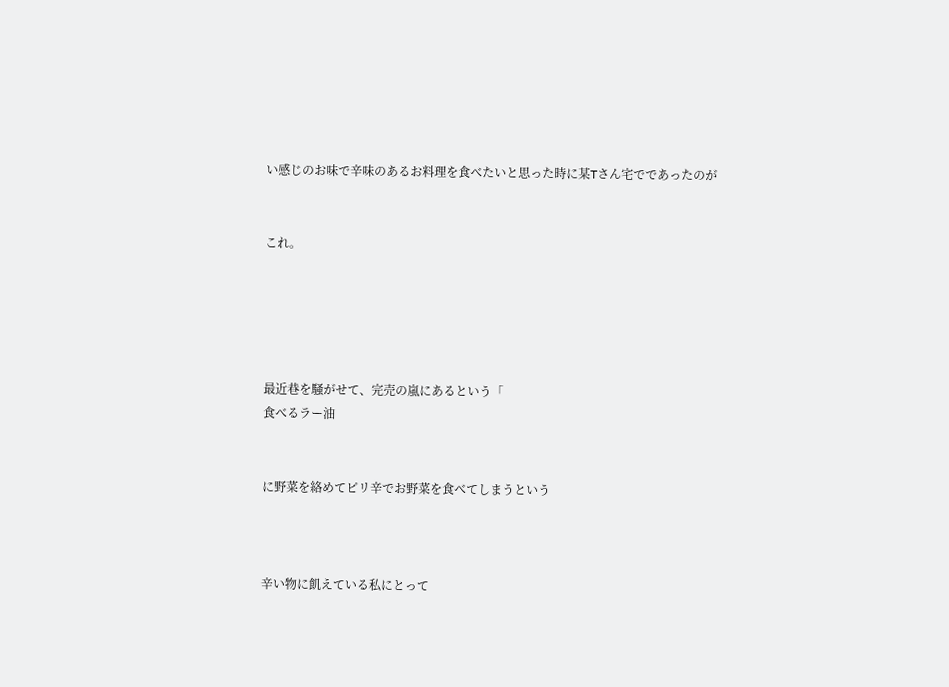い感じのお味で辛味のあるお料理を食べたいと思った時に某Tさん宅でであったのが


これ。





最近巷を騒がせて、完売の嵐にあるという「
食べるラー油


に野菜を絡めてピリ辛でお野菜を食べてしまうという



辛い物に飢えている私にとって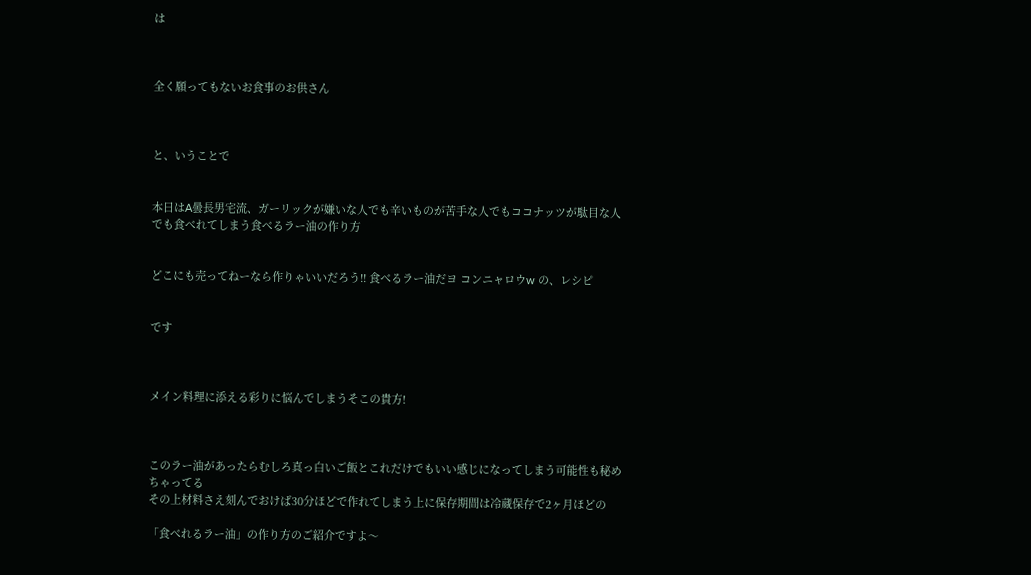は



全く願ってもないお食事のお供さん



と、いうことで


本日はA曇長男宅流、ガーリックが嫌いな人でも辛いものが苦手な人でもココナッツが駄目な人でも食べれてしまう食べるラー油の作り方


どこにも売ってねーなら作りゃいいだろう!! 食べるラー油だヨ コンニャロウw の、レシピ


です



メイン料理に添える彩りに悩んでしまうそこの貴方!



このラー油があったらむしろ真っ白いご飯とこれだけでもいい感じになってしまう可能性も秘めちゃってる
その上材料さえ刻んでおけば30分ほどで作れてしまう上に保存期間は冷蔵保存で2ヶ月ほどの

「食べれるラー油」の作り方のご紹介ですよ〜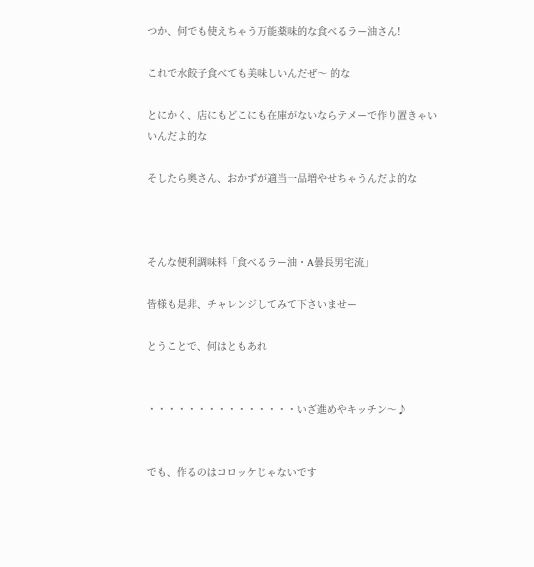つか、何でも使えちゃう万能薬味的な食べるラー油さん!

これで水餃子食べても美味しいんだぜ〜 的な

とにかく、店にもどこにも在庫がないならテメーで作り置きゃいいんだよ的な

そしたら奥さん、おかずが適当一品増やせちゃうんだよ的な



そんな便利調味料「食べるラー油・A曇長男宅流」

皆様も是非、チャレンジしてみて下さいませー

とうことで、何はともあれ


・・・・・・・・・・・・・・・いざ進めやキッチン〜♪


でも、作るのはコロッケじゃないです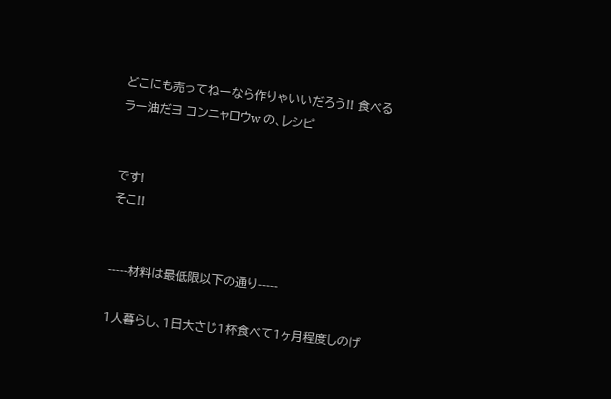どこにも売ってねーなら作りゃいいだろう!! 食べるラー油だヨ コンニャロウw の、レシピ


です!
そこ!!


-----材料は最低限以下の通り-----

1人暮らし、1日大さじ1杯食べて1ヶ月程度しのげ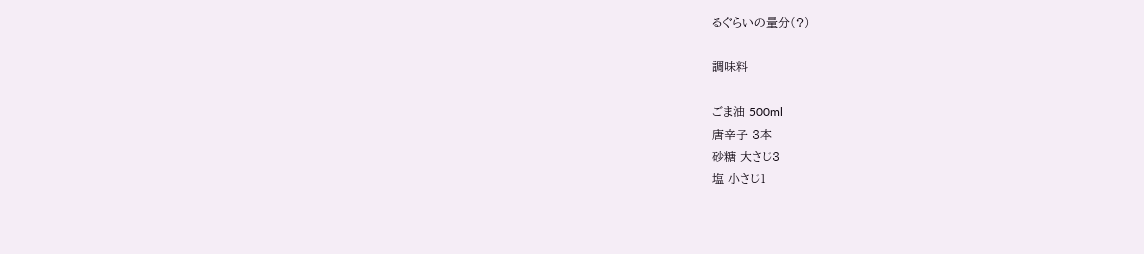るぐらいの量分(?)

調味料

ごま油 500ml
唐辛子 3本
砂糖 大さじ3
塩 小さじ1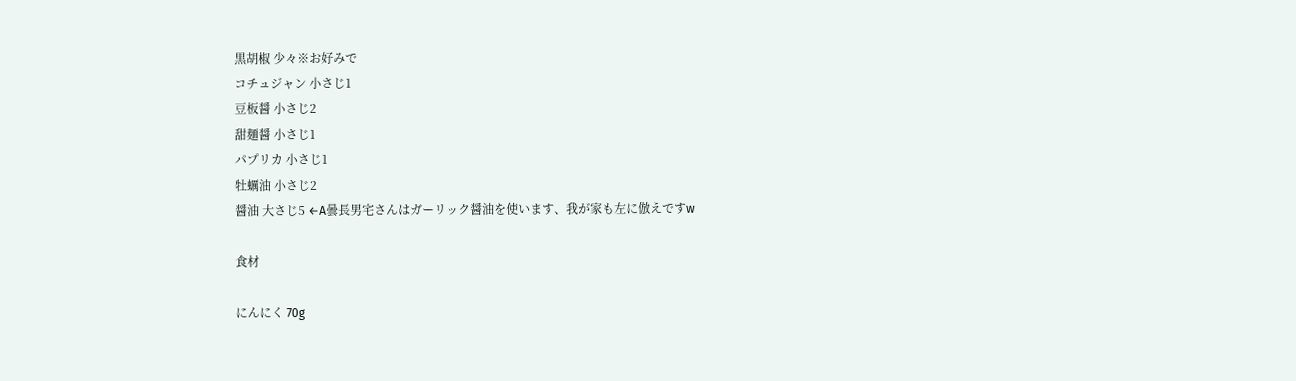黒胡椒 少々※お好みで
コチュジャン 小さじ1
豆板醤 小さじ2
甜麺醤 小さじ1
パプリカ 小さじ1
牡蠣油 小さじ2
醤油 大さじ5 ←A曇長男宅さんはガーリック醤油を使います、我が家も左に倣えですw

食材

にんにく 70g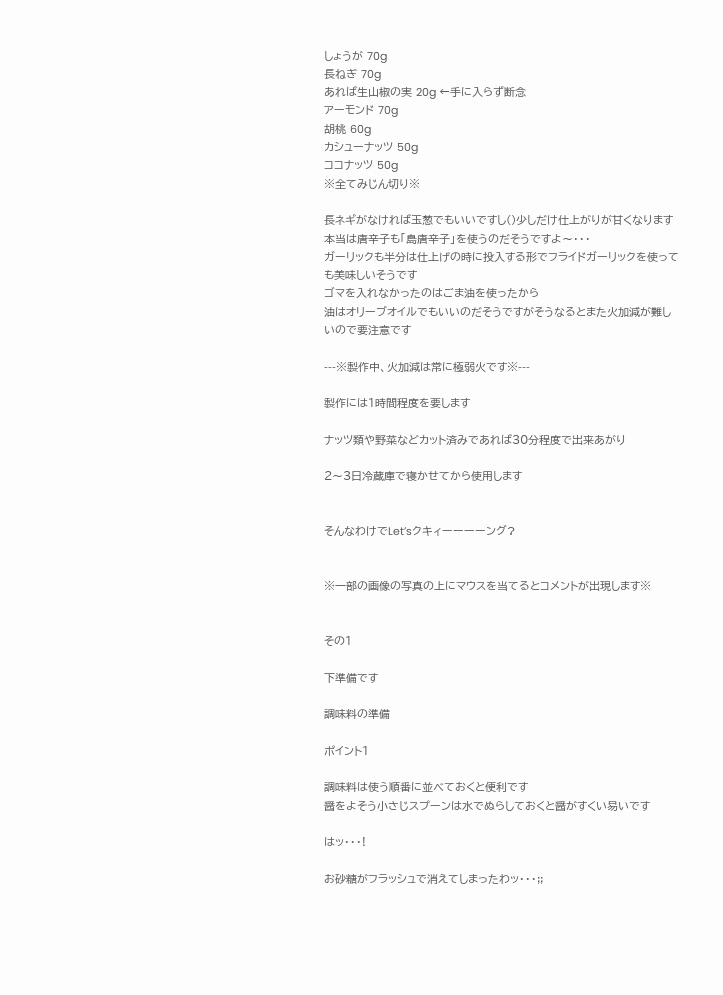しょうが 70g
長ねぎ 70g
あれば生山椒の実 20g ←手に入らず断念
アーモンド 70g
胡桃 60g
カシューナッツ 50g
ココナッツ 50g
※全てみじん切り※

長ネギがなければ玉葱でもいいですし()少しだけ仕上がりが甘くなります
本当は唐辛子も「島唐辛子」を使うのだそうですよ〜・・・
ガーリックも半分は仕上げの時に投入する形でフライドガーリックを使っても美味しいそうです
ゴマを入れなかったのはごま油を使ったから
油はオリーブオイルでもいいのだそうですがそうなるとまた火加減が難しいので要注意です

---※製作中、火加減は常に極弱火です※---

製作には1時間程度を要します

ナッツ類や野菜などカット済みであれば30分程度で出来あがり

2〜3日冷蔵庫で寝かせてから使用します


そんなわけでLet’sクキィーーーーング?


※一部の画像の写真の上にマウスを当てるとコメントが出現します※


その1

下準備です

調味料の準備

ポイント1

調味料は使う順番に並べておくと便利です
醤をよそう小さじスプーンは水でぬらしておくと醤がすくい易いです

はッ・・・!

お砂糖がフラッシュで消えてしまったわッ・・・;;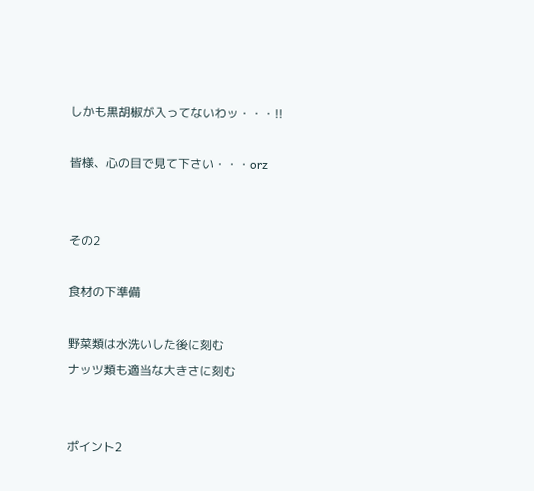しかも黒胡椒が入ってないわッ・・・!!

皆様、心の目で見て下さい・・・orz


その2

食材の下準備

野菜類は水洗いした後に刻む
ナッツ類も適当な大きさに刻む


ポイント2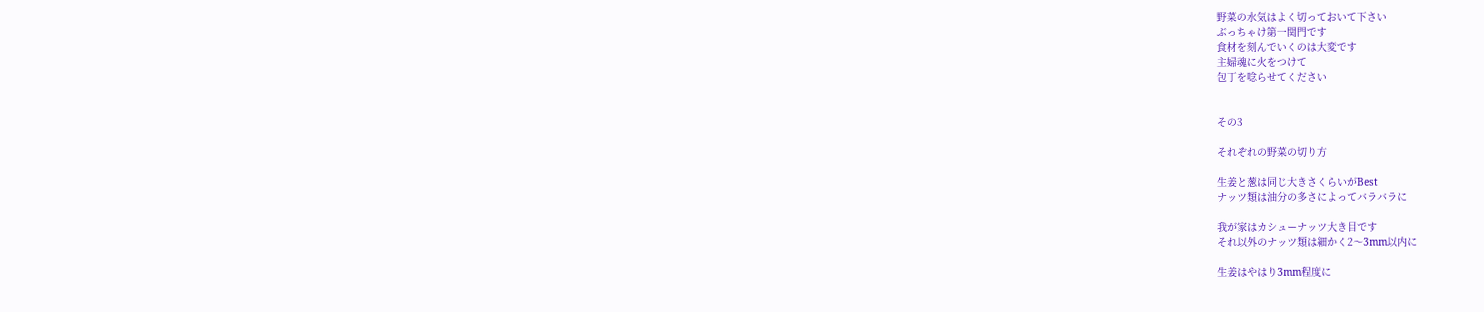野菜の水気はよく切っておいて下さい
ぶっちゃけ第一関門です
食材を刻んでいくのは大変です
主婦魂に火をつけて
包丁を唸らせてください


その3

それぞれの野菜の切り方

生姜と葱は同じ大きさくらいがBest
ナッツ類は油分の多さによってバラバラに

我が家はカシューナッツ大き目です
それ以外のナッツ類は細かく2〜3mm以内に

生姜はやはり3mm程度に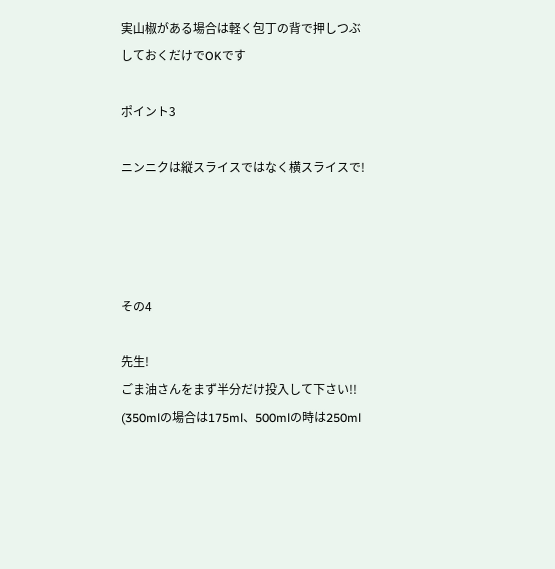実山椒がある場合は軽く包丁の背で押しつぶしておくだけでOKです

ポイント3

ニンニクは縦スライスではなく横スライスで!




その4

先生!
ごま油さんをまず半分だけ投入して下さい!!
(350mlの場合は175ml、500mlの時は250ml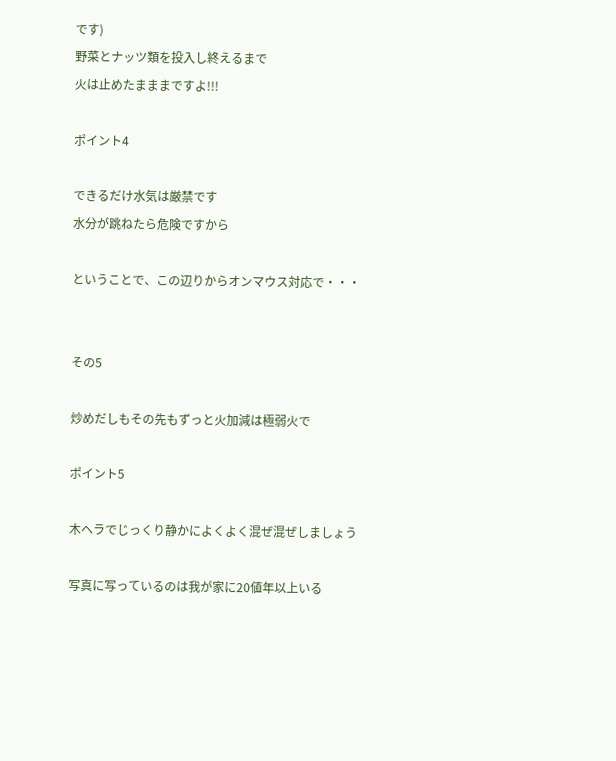です)
野菜とナッツ類を投入し終えるまで
火は止めたまままですよ!!!

ポイント4

できるだけ水気は厳禁です
水分が跳ねたら危険ですから

ということで、この辺りからオンマウス対応で・・・


その5

炒めだしもその先もずっと火加減は極弱火で

ポイント5

木ヘラでじっくり静かによくよく混ぜ混ぜしましょう

写真に写っているのは我が家に20値年以上いる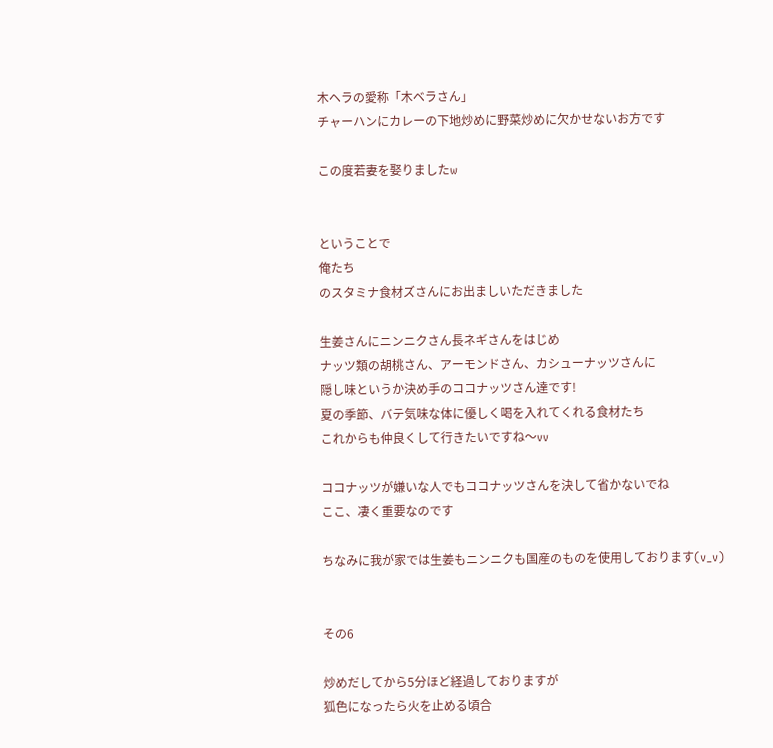木ヘラの愛称「木ベラさん」
チャーハンにカレーの下地炒めに野菜炒めに欠かせないお方です

この度若妻を娶りましたw


ということで
俺たち
のスタミナ食材ズさんにお出ましいただきました

生姜さんにニンニクさん長ネギさんをはじめ
ナッツ類の胡桃さん、アーモンドさん、カシューナッツさんに
隠し味というか決め手のココナッツさん達です!
夏の季節、バテ気味な体に優しく喝を入れてくれる食材たち
これからも仲良くして行きたいですね〜vv

ココナッツが嫌いな人でもココナッツさんを決して省かないでね
ここ、凄く重要なのです

ちなみに我が家では生姜もニンニクも国産のものを使用しております(v_v)


その6

炒めだしてから5分ほど経過しておりますが
狐色になったら火を止める頃合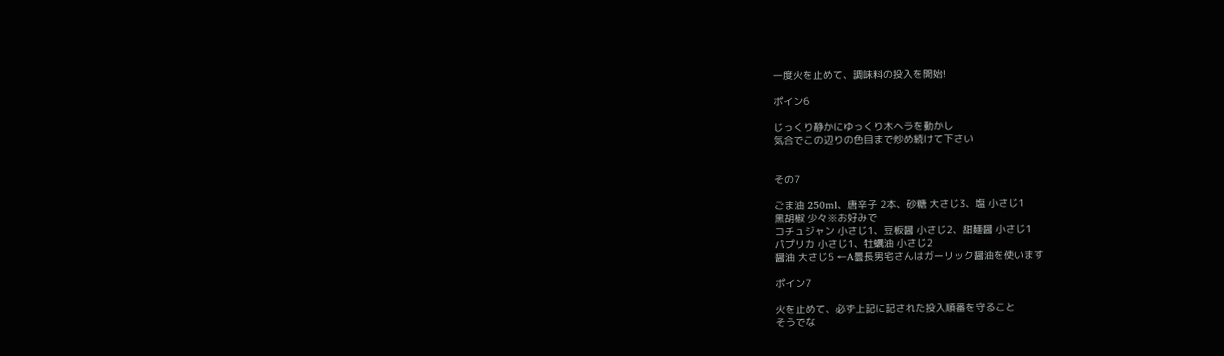一度火を止めて、調味料の投入を開始!

ポイン6

じっくり静かにゆっくり木ヘラを動かし
気合でこの辺りの色目まで炒め続けて下さい


その7

ごま油 250ml、唐辛子 2本、砂糖 大さじ3、塩 小さじ1
黒胡椒 少々※お好みで
コチュジャン 小さじ1、豆板醤 小さじ2、甜麺醤 小さじ1
パプリカ 小さじ1、牡蠣油 小さじ2
醤油 大さじ5 ←A曇長男宅さんはガーリック醤油を使います

ポイン7

火を止めて、必ず上記に記された投入順番を守ること
そうでな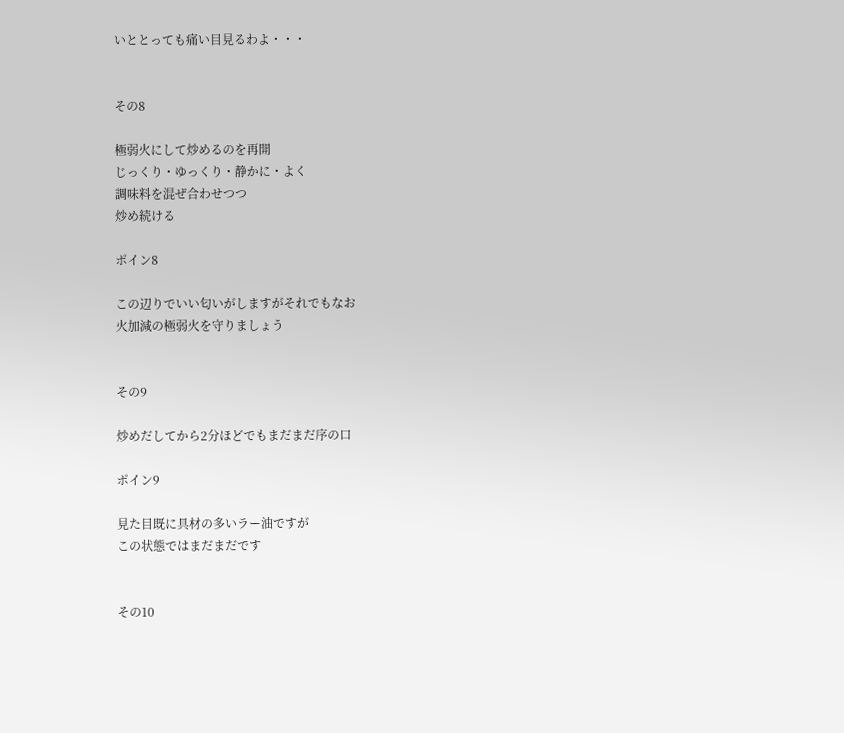いととっても痛い目見るわよ・・・


その8

極弱火にして炒めるのを再開
じっくり・ゆっくり・静かに・よく
調味料を混ぜ合わせつつ
炒め続ける

ポイン8

この辺りでいい匂いがしますがそれでもなお
火加減の極弱火を守りましょう


その9

炒めだしてから2分ほどでもまだまだ序の口

ポイン9

見た目既に具材の多いラー油ですが
この状態ではまだまだです


その10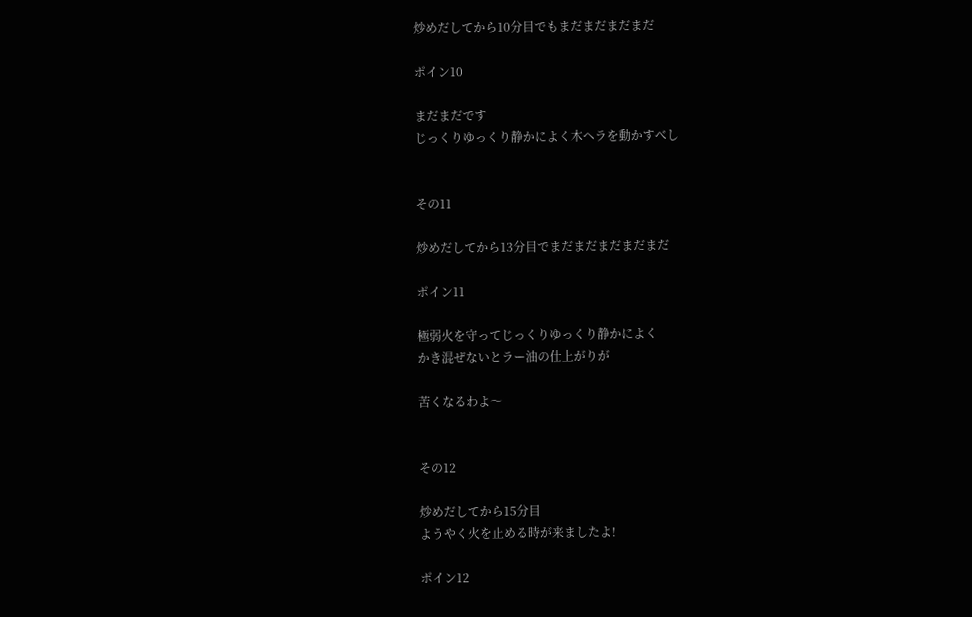炒めだしてから10分目でもまだまだまだまだ

ポイン10

まだまだです
じっくりゆっくり静かによく木ヘラを動かすべし


その11

炒めだしてから13分目でまだまだまだまだまだ

ポイン11

極弱火を守ってじっくりゆっくり静かによく
かき混ぜないとラー油の仕上がりが

苦くなるわよ〜


その12

炒めだしてから15分目
ようやく火を止める時が来ましたよ!

ポイン12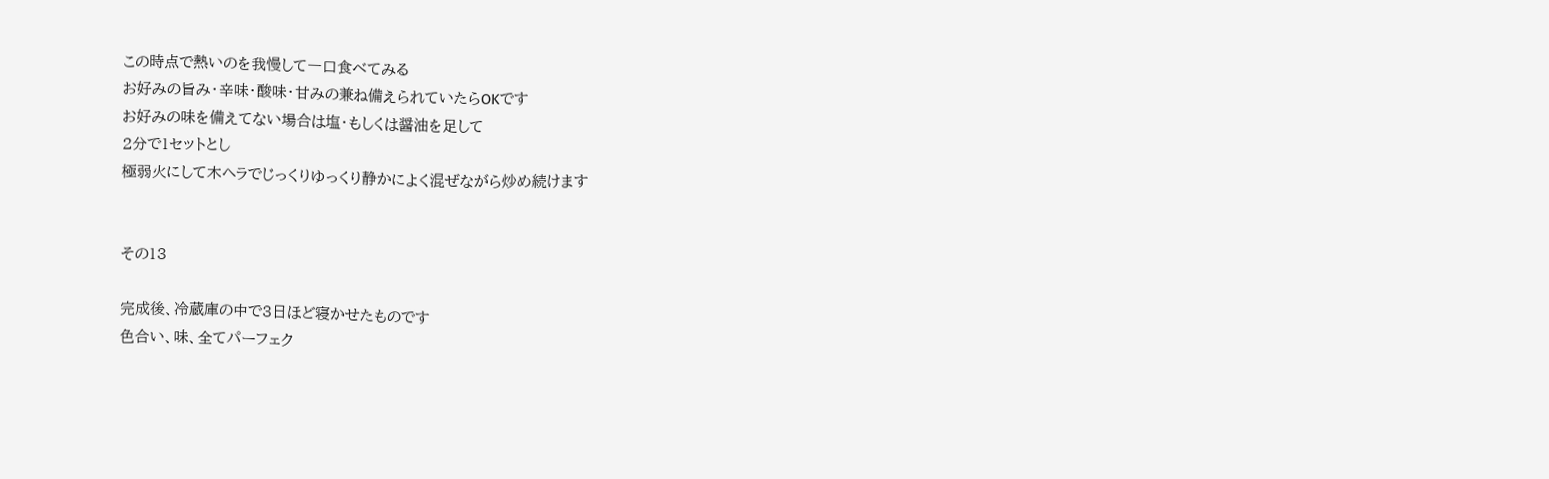この時点で熱いのを我慢して一口食べてみる
お好みの旨み・辛味・酸味・甘みの兼ね備えられていたらOKです
お好みの味を備えてない場合は塩・もしくは醤油を足して
2分で1セットとし
極弱火にして木ヘラでじっくりゆっくり静かによく混ぜながら炒め続けます


その13

完成後、冷蔵庫の中で3日ほど寝かせたものです
色合い、味、全てパーフェク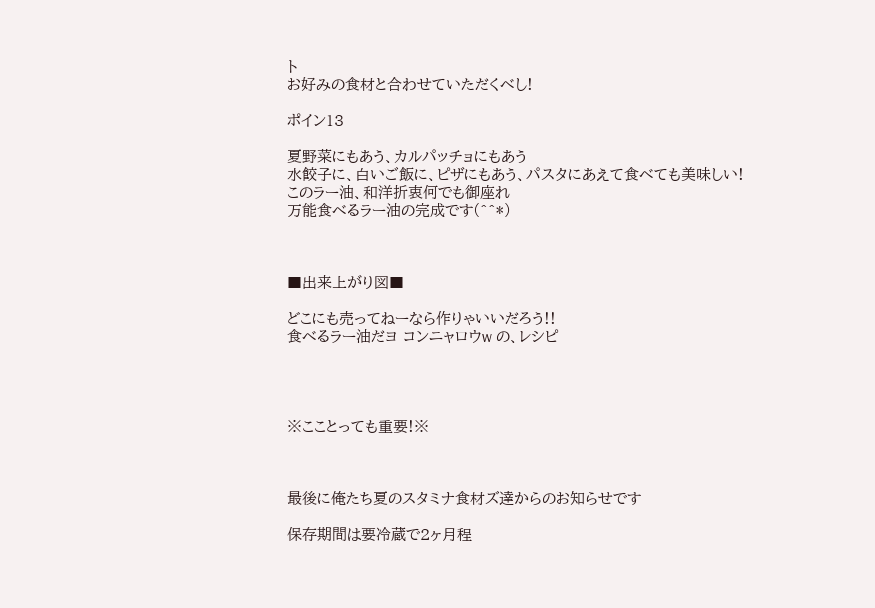ト
お好みの食材と合わせていただくべし!

ポイン13

夏野菜にもあう、カルパッチョにもあう
水餃子に、白いご飯に、ピザにもあう、パスタにあえて食べても美味しい!
このラー油、和洋折衷何でも御座れ
万能食べるラー油の完成です(^^*)



■出来上がり図■

どこにも売ってねーなら作りゃいいだろう!!
食べるラー油だヨ コンニャロウw の、レシピ




※こことっても重要!※



最後に俺たち夏のスタミナ食材ズ達からのお知らせです

保存期間は要冷蔵で2ヶ月程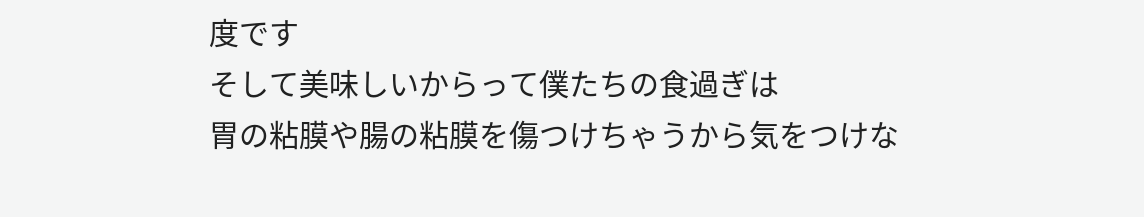度です
そして美味しいからって僕たちの食過ぎは
胃の粘膜や腸の粘膜を傷つけちゃうから気をつけな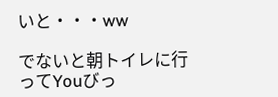いと・・・ww

でないと朝トイレに行ってYouびっ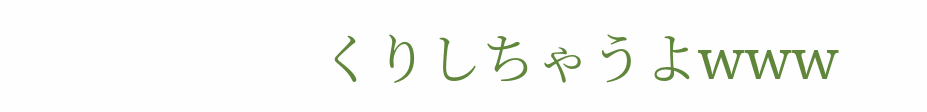くりしちゃうよwww